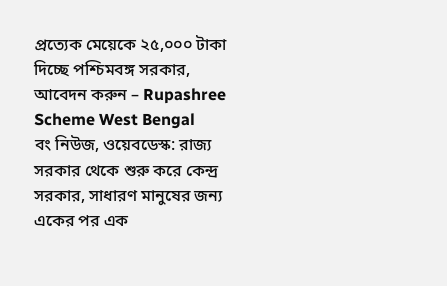প্রত্যেক মেয়েকে ২৫,০০০ টাকা দিচ্ছে পশ্চিমবঙ্গ সরকার, আবেদন করুন – Rupashree Scheme West Bengal
বং নিউজ, ওয়েবডেস্ক: রাজ্য সরকার থেকে শুরু করে কেন্দ্র সরকার, সাধারণ মানুষের জন্য একের পর এক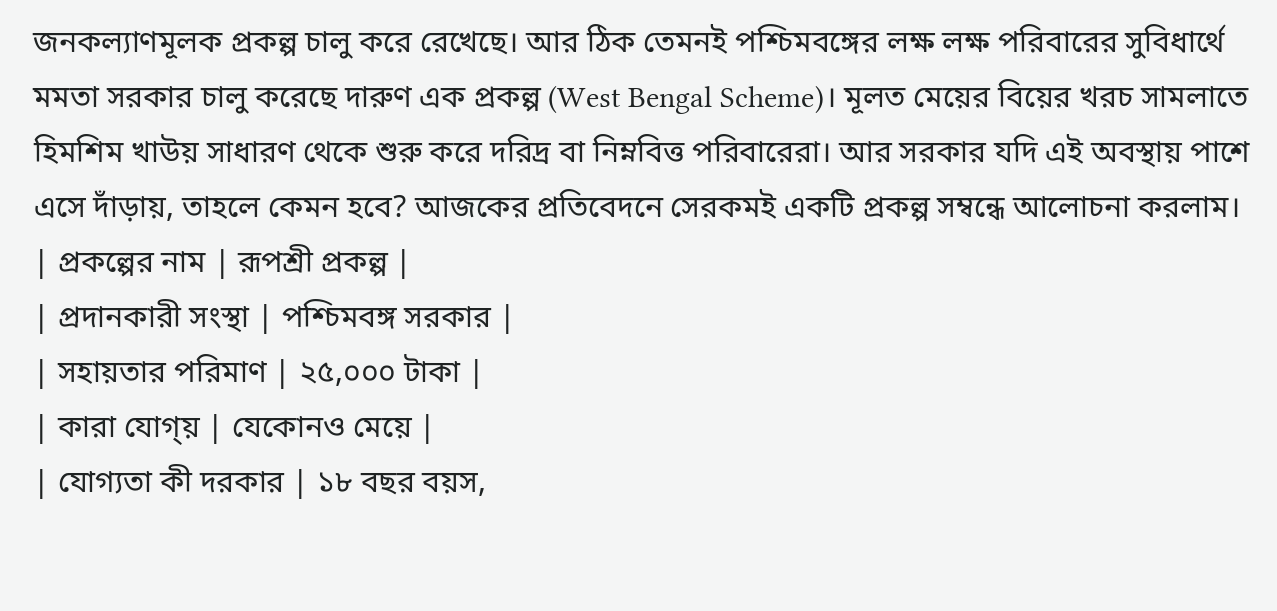জনকল্যাণমূলক প্রকল্প চালু করে রেখেছে। আর ঠিক তেমনই পশ্চিমবঙ্গের লক্ষ লক্ষ পরিবারের সুবিধার্থে মমতা সরকার চালু করেছে দারুণ এক প্রকল্প (West Bengal Scheme)। মূলত মেয়ের বিয়ের খরচ সামলাতে হিমশিম খাউয় সাধারণ থেকে শুরু করে দরিদ্র বা নিম্নবিত্ত পরিবারেরা। আর সরকার যদি এই অবস্থায় পাশে এসে দাঁড়ায়, তাহলে কেমন হবে? আজকের প্রতিবেদনে সেরকমই একটি প্রকল্প সম্বন্ধে আলোচনা করলাম।
| প্রকল্পের নাম | রূপশ্রী প্রকল্প |
| প্রদানকারী সংস্থা | পশ্চিমবঙ্গ সরকার |
| সহায়তার পরিমাণ | ২৫,০০০ টাকা |
| কারা যোগ্য় | যেকোনও মেয়ে |
| যোগ্যতা কী দরকার | ১৮ বছর বয়স,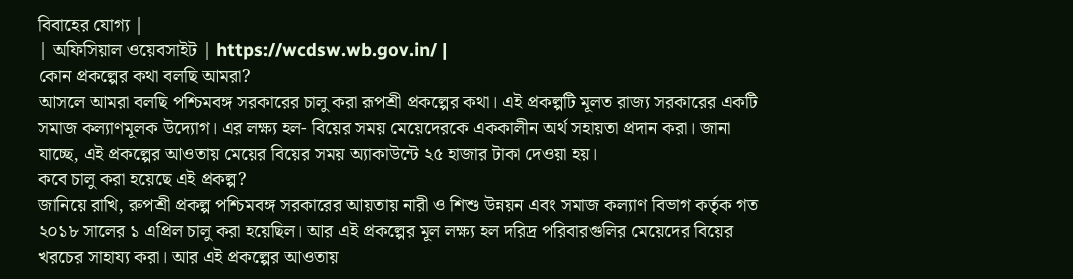বিবাহের যোগ্য |
| অফিসিয়াল ওয়েবসাইট | https://wcdsw.wb.gov.in/ |
কোন প্রকল্পের কথা বলছি আমরা?
আসলে আমরা বলছি পশ্চিমবঙ্গ সরকারের চালু করা রূপশ্রী প্রকল্পের কথা। এই প্রকল্পটি মূলত রাজ্য সরকারের একটি সমাজ কল্যাণমূলক উদ্যোগ। এর লক্ষ্য হল- বিয়ের সময় মেয়েদেরকে এককালীন অর্থ সহায়তা প্রদান করা। জানা যাচ্ছে, এই প্রকল্পের আওতায় মেয়ের বিয়ের সময় অ্যাকাউন্টে ২৫ হাজার টাকা দেওয়া হয়।
কবে চালু করা হয়েছে এই প্রকল্প?
জানিয়ে রাখি, রুপশ্রী প্রকল্প পশ্চিমবঙ্গ সরকারের আয়তায় নারী ও শিশু উন্নয়ন এবং সমাজ কল্যাণ বিভাগ কর্তৃক গত ২০১৮ সালের ১ এপ্রিল চালু করা হয়েছিল। আর এই প্রকল্পের মূল লক্ষ্য হল দরিদ্র পরিবারগুলির মেয়েদের বিয়ের খরচের সাহায্য করা। আর এই প্রকল্পের আওতায়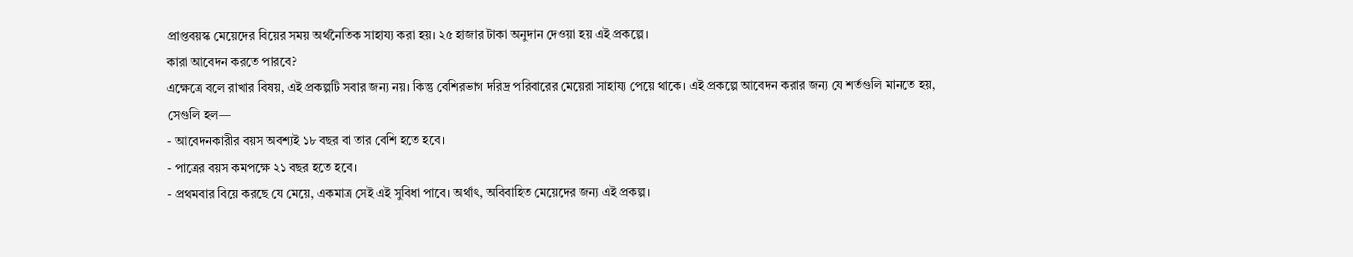প্রাপ্তবয়স্ক মেয়েদের বিয়ের সময় অর্থনৈতিক সাহায্য করা হয়। ২৫ হাজার টাকা অনুদান দেওয়া হয় এই প্রকল্পে।
কারা আবেদন করতে পারবে?
এক্ষেত্রে বলে রাখার বিষয়, এই প্রকল্পটি সবার জন্য নয়। কিন্তু বেশিরভাগ দরিদ্র পরিবারের মেয়েরা সাহায্য পেয়ে থাকে। এই প্রকল্পে আবেদন করার জন্য যে শর্তগুলি মানতে হয়, সেগুলি হল—
- আবেদনকারীর বয়স অবশ্যই ১৮ বছর বা তার বেশি হতে হবে।
- পাত্রের বয়স কমপক্ষে ২১ বছর হতে হবে।
- প্রথমবার বিয়ে করছে যে মেয়ে, একমাত্র সেই এই সুবিধা পাবে। অর্থাৎ, অবিবাহিত মেয়েদের জন্য এই প্রকল্প।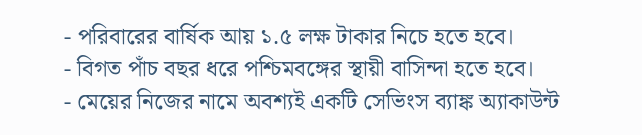- পরিবারের বার্ষিক আয় ১.৫ লক্ষ টাকার নিচে হতে হবে।
- বিগত পাঁচ বছর ধরে পশ্চিমবঙ্গের স্থায়ী বাসিন্দা হতে হবে।
- মেয়ের নিজের নামে অবশ্যই একটি সেভিংস ব্যাঙ্ক অ্যাকাউন্ট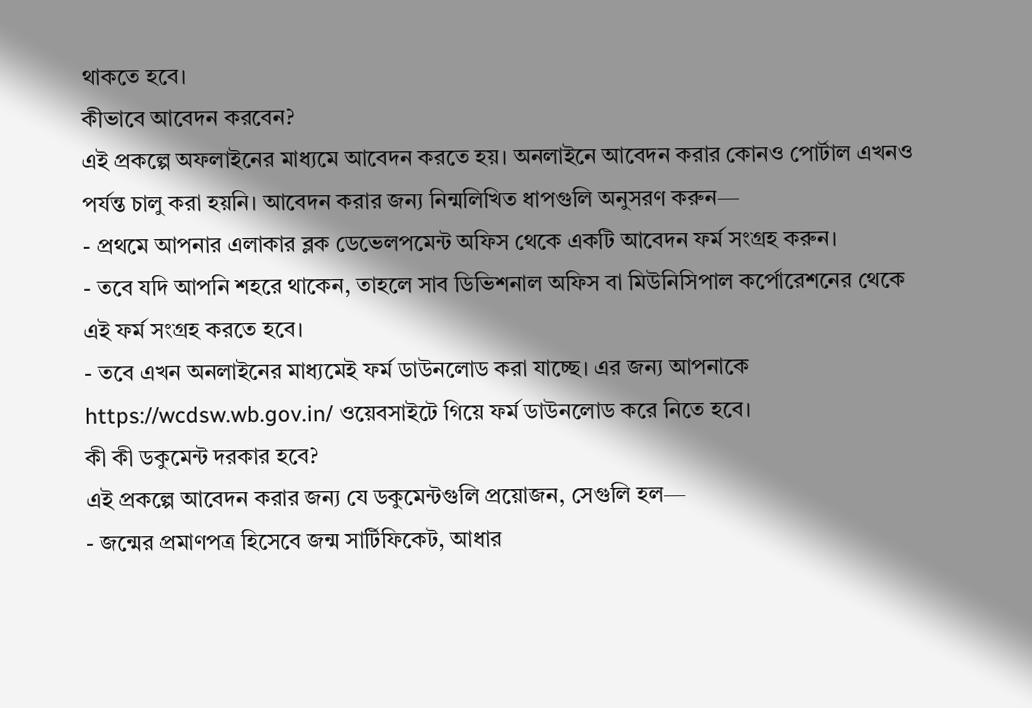থাকতে হবে।
কীভাবে আবেদন করবেন?
এই প্রকল্পে অফলাইনের মাধ্যমে আবেদন করতে হয়। অনলাইনে আবেদন করার কোনও পোর্টাল এখনও পর্যন্ত চালু করা হয়নি। আবেদন করার জন্য নিন্মলিখিত ধাপগুলি অনুসরণ করুন—
- প্রথমে আপনার এলাকার ব্লক ডেভেলপমেন্ট অফিস থেকে একটি আবেদন ফর্ম সংগ্রহ করুন।
- তবে যদি আপনি শহরে থাকেন, তাহলে সাব ডিভিশনাল অফিস বা মিউনিসিপাল কর্পোরেশনের থেকে এই ফর্ম সংগ্রহ করতে হবে।
- তবে এখন অনলাইনের মাধ্যমেই ফর্ম ডাউনলোড করা যাচ্ছে। এর জন্য আপনাকে https://wcdsw.wb.gov.in/ ওয়েবসাইটে গিয়ে ফর্ম ডাউনলোড করে নিতে হবে।
কী কী ডকুমেন্ট দরকার হবে?
এই প্রকল্পে আবেদন করার জন্য যে ডকুমেন্টগুলি প্রয়োজন, সেগুলি হল—
- জন্মের প্রমাণপত্র হিসেবে জন্ম সার্টিফিকেট, আধার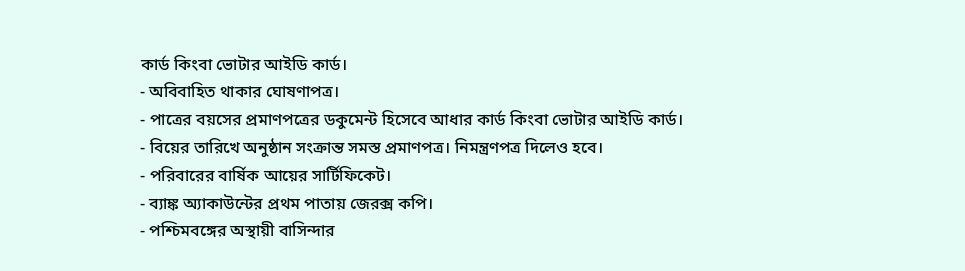কার্ড কিংবা ভোটার আইডি কার্ড।
- অবিবাহিত থাকার ঘোষণাপত্র।
- পাত্রের বয়সের প্রমাণপত্রের ডকুমেন্ট হিসেবে আধার কার্ড কিংবা ভোটার আইডি কার্ড।
- বিয়ের তারিখে অনুষ্ঠান সংক্রান্ত সমস্ত প্রমাণপত্র। নিমন্ত্রণপত্র দিলেও হবে।
- পরিবারের বার্ষিক আয়ের সার্টিফিকেট।
- ব্যাঙ্ক অ্যাকাউন্টের প্রথম পাতায় জেরক্স কপি।
- পশ্চিমবঙ্গের অস্থায়ী বাসিন্দার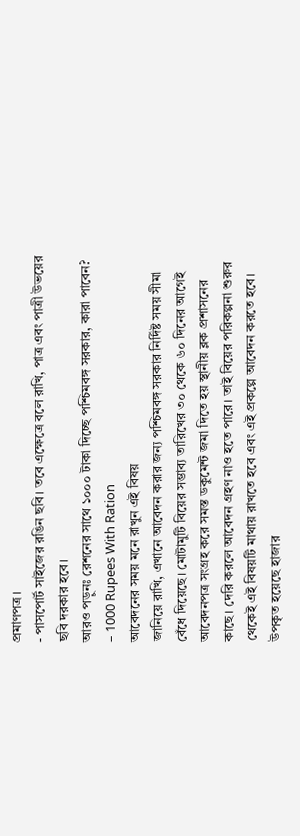প্রমাণপত্র।
- পাসপোর্ট সাইজের রঙিন ছবি। তবে এক্ষেত্রে বলে রাখি, পাত্র এবং পাত্রী উভয়ের ছবি দরকার হবে।
আরও পড়ুনঃ রেশনের সাথে ১০০০ টাকা দিচ্ছে পশ্চিমবঙ্গ সরকার, কারা পাবেন? – 1000 Rupees With Ration
আবেদনের সময় মনে রাখুন এই বিষয়
জানিয়ে রাখি, এখানে আবেদন করার জন্য পশ্চিমবঙ্গ সরকার নির্দিষ্ট সময় সীমা বেঁধে দিয়েছে। মোটামুটি বিয়ের সম্ভাব্য তারিখের ৩০ থেকে ৬০ দিনের আগেই আবেদনপত্র সংগ্রহ করে সমস্ত ডকুমেন্ট জমা দিতে হয় স্থানীয় ব্লক প্রশাসনের কাছে। দেরি করলে আবেদন গ্রহণ নাও হতে পারে। তাই বিয়ের পরিকল্পনা শুরুর থেকেই এই বিষয়টি মাথায় রাখতে হবে এবং এই প্রকল্পে আবেদন করতে হবে।
উপকৃত হয়েছে হাজার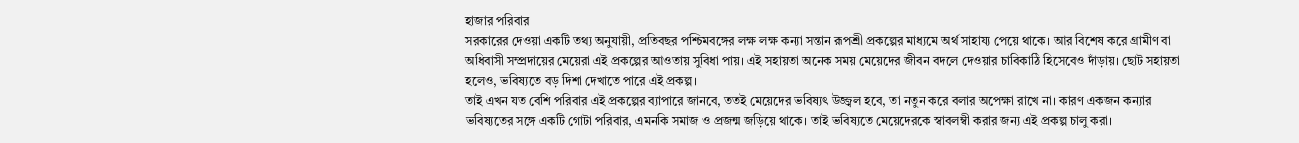হাজার পরিবার
সরকারের দেওয়া একটি তথ্য অনুযায়ী, প্রতিবছর পশ্চিমবঙ্গের লক্ষ লক্ষ কন্যা সন্তান রূপশ্রী প্রকল্পের মাধ্যমে অর্থ সাহায্য পেয়ে থাকে। আর বিশেষ করে গ্রামীণ বা অধিবাসী সম্প্রদায়ের মেয়েরা এই প্রকল্পের আওতায় সুবিধা পায়। এই সহায়তা অনেক সময় মেয়েদের জীবন বদলে দেওয়ার চাবিকাঠি হিসেবেও দাঁড়ায়। ছোট সহায়তা হলেও, ভবিষ্যতে বড় দিশা দেখাতে পারে এই প্রকল্প।
তাই এখন যত বেশি পরিবার এই প্রকল্পের ব্যাপারে জানবে, ততই মেয়েদের ভবিষ্যৎ উজ্জ্বল হবে, তা নতুন করে বলার অপেক্ষা রাখে না। কারণ একজন কন্যার ভবিষ্যতের সঙ্গে একটি গোটা পরিবার, এমনকি সমাজ ও প্রজন্ম জড়িয়ে থাকে। তাই ভবিষ্যতে মেয়েদেরকে স্বাবলম্বী করার জন্য এই প্রকল্প চালু করা।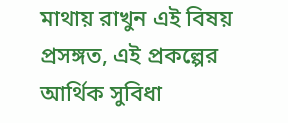মাথায় রাখুন এই বিষয়
প্রসঙ্গত, এই প্রকল্পের আর্থিক সুবিধা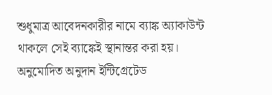শুধুমাত্র আবেদনকারীর নামে ব্যাঙ্ক অ্যাকাউন্ট থাকলে সেই ব্যাঙ্কেই স্থানান্তর করা হয়। অনুমোদিত অনুদান ইন্টিগ্রেটেড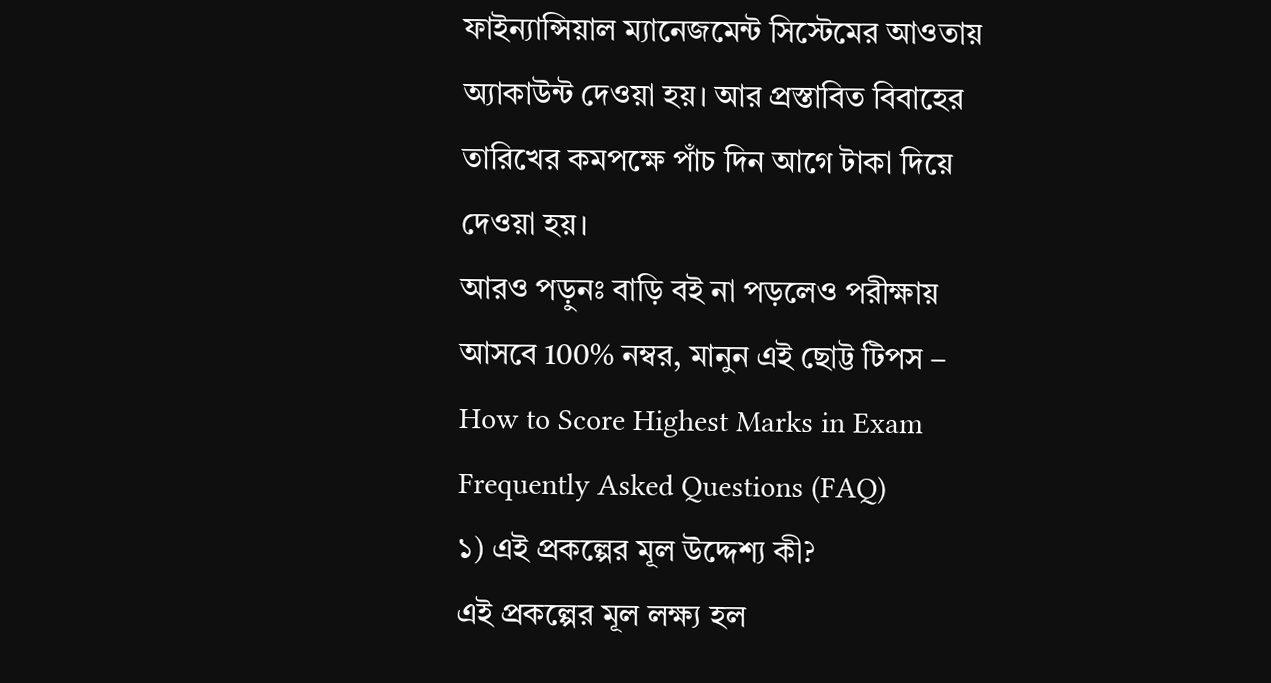ফাইন্যান্সিয়াল ম্যানেজমেন্ট সিস্টেমের আওতায় অ্যাকাউন্ট দেওয়া হয়। আর প্রস্তাবিত বিবাহের তারিখের কমপক্ষে পাঁচ দিন আগে টাকা দিয়ে দেওয়া হয়।
আরও পড়ুনঃ বাড়ি বই না পড়লেও পরীক্ষায় আসবে 100% নম্বর, মানুন এই ছোট্ট টিপস – How to Score Highest Marks in Exam
Frequently Asked Questions (FAQ)
১) এই প্রকল্পের মূল উদ্দেশ্য কী?
এই প্রকল্পের মূল লক্ষ্য হল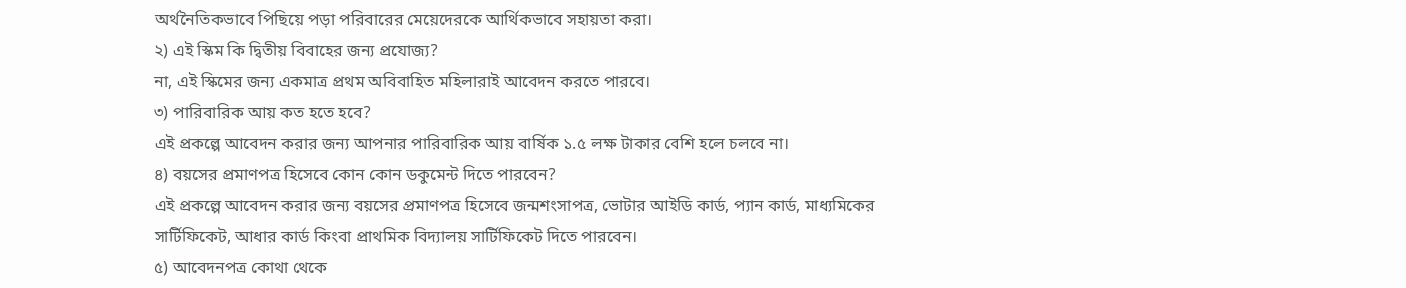অর্থনৈতিকভাবে পিছিয়ে পড়া পরিবারের মেয়েদেরকে আর্থিকভাবে সহায়তা করা।
২) এই স্কিম কি দ্বিতীয় বিবাহের জন্য প্রযোজ্য?
না, এই স্কিমের জন্য একমাত্র প্রথম অবিবাহিত মহিলারাই আবেদন করতে পারবে।
৩) পারিবারিক আয় কত হতে হবে?
এই প্রকল্পে আবেদন করার জন্য আপনার পারিবারিক আয় বার্ষিক ১.৫ লক্ষ টাকার বেশি হলে চলবে না।
৪) বয়সের প্রমাণপত্র হিসেবে কোন কোন ডকুমেন্ট দিতে পারবেন?
এই প্রকল্পে আবেদন করার জন্য বয়সের প্রমাণপত্র হিসেবে জন্মশংসাপত্র, ভোটার আইডি কার্ড, প্যান কার্ড, মাধ্যমিকের সার্টিফিকেট, আধার কার্ড কিংবা প্রাথমিক বিদ্যালয় সার্টিফিকেট দিতে পারবেন।
৫) আবেদনপত্র কোথা থেকে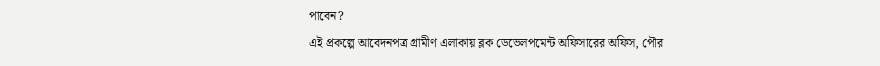পাবেন?
এই প্রকল্পে আবেদনপত্র গ্রামীণ এলাকায় ব্লক ডেভেলপমেন্ট অফিসারের অফিস, পৌর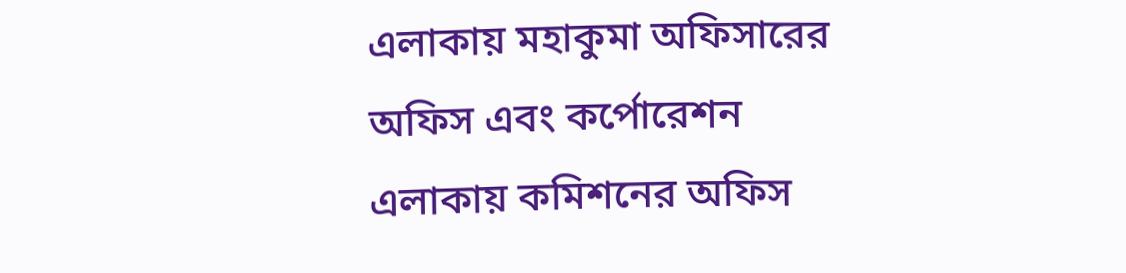এলাকায় মহাকুমা অফিসারের অফিস এবং কর্পোরেশন এলাকায় কমিশনের অফিস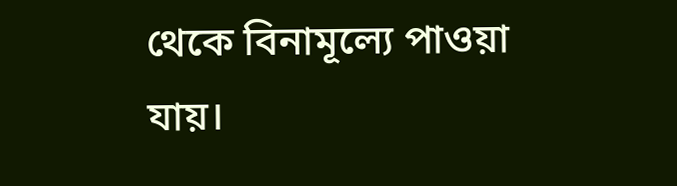থেকে বিনামূল্যে পাওয়া যায়।